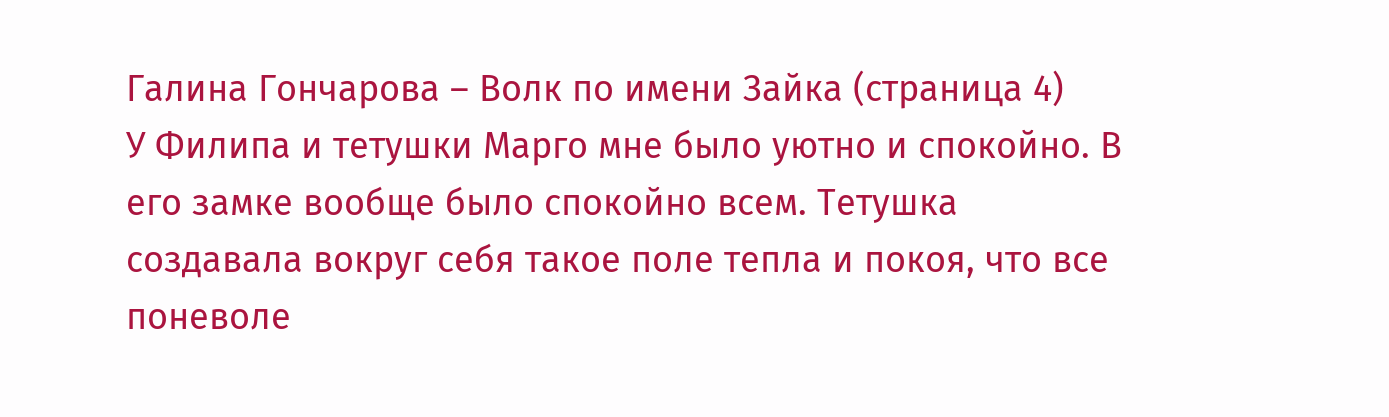Галина Гончарова – Волк по имени Зайка (страница 4)
У Филипа и тетушки Марго мне было уютно и спокойно. В его замке вообще было спокойно всем. Тетушка создавала вокруг себя такое поле тепла и покоя, что все поневоле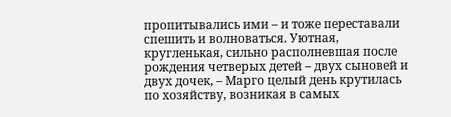пропитывались ими – и тоже переставали спешить и волноваться. Уютная, кругленькая, сильно располневшая после рождения четверых детей – двух сыновей и двух дочек, – Марго целый день крутилась по хозяйству, возникая в самых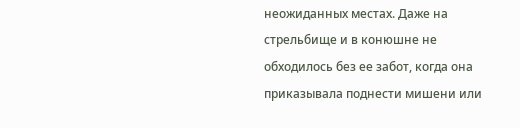неожиданных местах. Даже на стрельбище и в конюшне не обходилось без ее забот, когда она приказывала поднести мишени или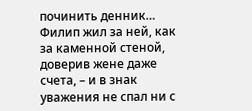починить денник… Филип жил за ней, как за каменной стеной, доверив жене даже счета, – и в знак уважения не спал ни с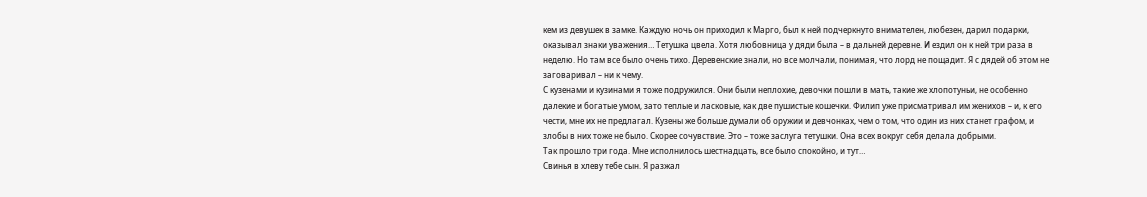кем из девушек в замке. Каждую ночь он приходил к Марго, был к ней подчеркнуто внимателен, любезен, дарил подарки, оказывал знаки уважения… Тетушка цвела. Хотя любовница у дяди была – в дальней деревне. И ездил он к ней три раза в неделю. Но там все было очень тихо. Деревенские знали, но все молчали, понимая, что лорд не пощадит. Я с дядей об этом не заговаривал – ни к чему.
С кузенами и кузинами я тоже подружился. Они были неплохие, девочки пошли в мать, такие же хлопотуньи, не особенно далекие и богатые умом, зато теплые и ласковые, как две пушистые кошечки. Филип уже присматривал им женихов – и, к его чести, мне их не предлагал. Кузены же больше думали об оружии и девчонках, чем о том, что один из них станет графом, и злобы в них тоже не было. Скорее сочувствие. Это – тоже заслуга тетушки. Она всех вокруг себя делала добрыми.
Так прошло три года. Мне исполнилось шестнадцать, все было спокойно, и тут…
Свинья в хлеву тебе сын. Я разжал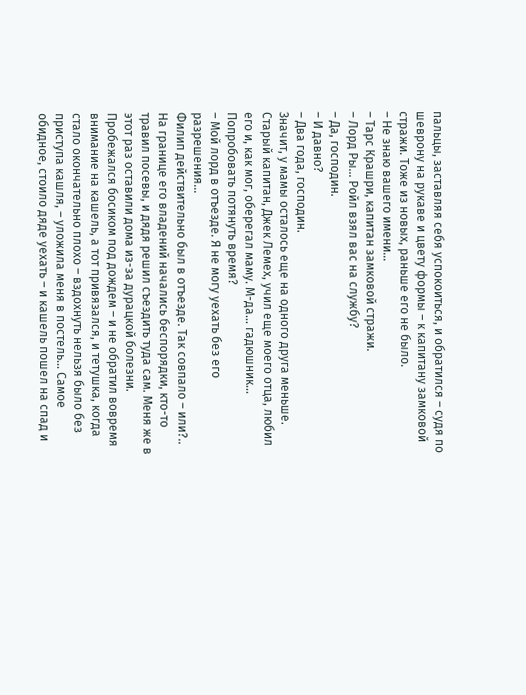пальцы, заставляя себя успокоиться, и обратился – судя по шеврону на рукаве и цвету формы – к капитану замковой стражи. Тоже из новых, раньше его не было.
– Не знаю вашего имени…
– Тарс Крашри, капитан замковой стражи.
– Лорд Ры… Ройл взял вас на службу?
– Да, господин.
– И давно?
– Два года, господин.
Значит, у мамы осталось еще на одного друга меньше. Старый капитан, Джек Лемех, учил еще моего отца, любил его и, как мог, оберегал маму. М-да… гадюшник… Попробовать потянуть время?
– Мой лорд в отъезде. Я не могу уехать без его разрешения…
Филип действительно был в отъезде. Так совпало – или?..
На границе его владений начались беспорядки, кто-то травил посевы, и дядя решил съездить туда сам. Меня же в этот раз оставили дома из-за дурацкой болезни. Пробежался босиком под дождем – и не обратил вовремя внимание на кашель, а тот привязался, и тетушка, когда стало окончательно плохо – вздохнуть нельзя было без приступа кашля, – уложила меня в постель… Самое обидное, стоило дяде уехать – и кашель пошел на спад и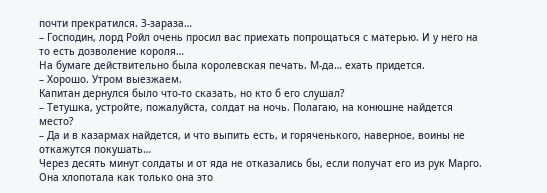почти прекратился. З-зараза…
– Господин, лорд Ройл очень просил вас приехать попрощаться с матерью. И у него на то есть дозволение короля…
На бумаге действительно была королевская печать. М-да… ехать придется.
– Хорошо. Утром выезжаем.
Капитан дернулся было что-то сказать, но кто б его слушал?
– Тетушка, устройте, пожалуйста, солдат на ночь. Полагаю, на конюшне найдется место?
– Да и в казармах найдется, и что выпить есть, и горяченького, наверное, воины не откажутся покушать…
Через десять минут солдаты и от яда не отказались бы, если получат его из рук Марго. Она хлопотала как только она это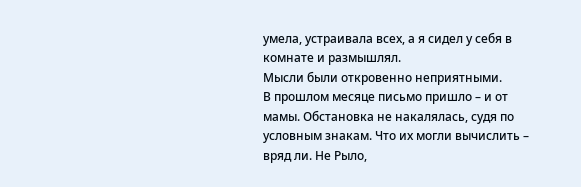умела, устраивала всех, а я сидел у себя в комнате и размышлял.
Мысли были откровенно неприятными.
В прошлом месяце письмо пришло – и от мамы. Обстановка не накалялась, судя по условным знакам. Что их могли вычислить – вряд ли. Не Рыло,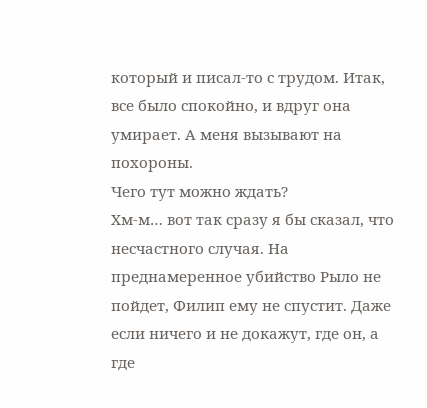который и писал-то с трудом. Итак, все было спокойно, и вдруг она умирает. А меня вызывают на похороны.
Чего тут можно ждать?
Хм-м… вот так сразу я бы сказал, что несчастного случая. На преднамеренное убийство Рыло не пойдет, Филип ему не спустит. Даже если ничего и не докажут, где он, а где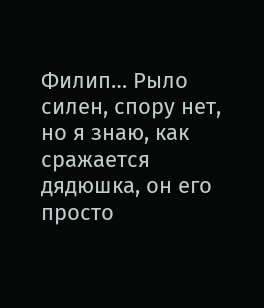Филип… Рыло силен, спору нет, но я знаю, как сражается дядюшка, он его просто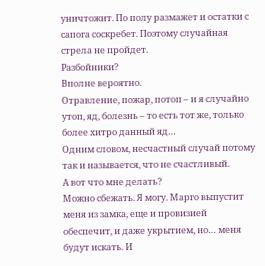уничтожит. По полу размажет и остатки с сапога соскребет. Поэтому случайная стрела не пройдет.
Разбойники?
Вполне вероятно.
Отравление, пожар, потоп – и я случайно утоп, яд, болезнь – то есть тот же, только более хитро данный яд…
Одним словом, несчастный случай потому так и называется, что не счастливый.
А вот что мне делать?
Можно сбежать. Я могу. Марго выпустит меня из замка, еще и провизией обеспечит, и даже укрытием, но… меня будут искать. И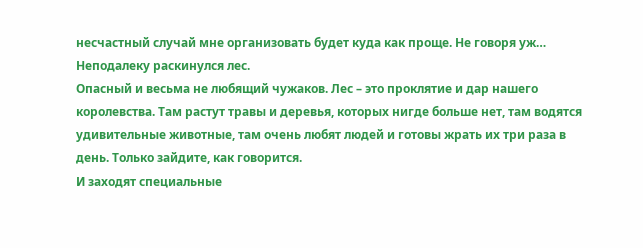несчастный случай мне организовать будет куда как проще. Не говоря уж…
Неподалеку раскинулся лес.
Опасный и весьма не любящий чужаков. Лес – это проклятие и дар нашего королевства. Там растут травы и деревья, которых нигде больше нет, там водятся удивительные животные, там очень любят людей и готовы жрать их три раза в день. Только зайдите, как говорится.
И заходят специальные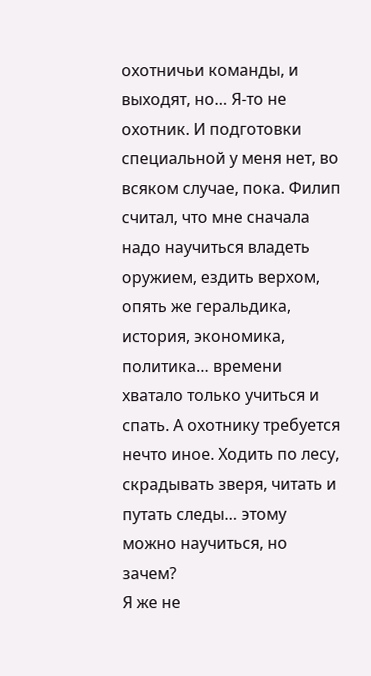охотничьи команды, и выходят, но… Я-то не охотник. И подготовки специальной у меня нет, во всяком случае, пока. Филип считал, что мне сначала надо научиться владеть оружием, ездить верхом, опять же геральдика, история, экономика, политика… времени хватало только учиться и спать. А охотнику требуется нечто иное. Ходить по лесу, скрадывать зверя, читать и путать следы… этому можно научиться, но зачем?
Я же не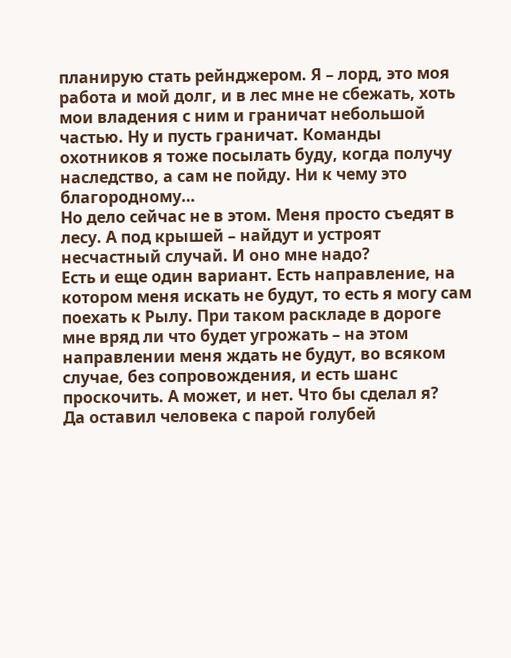планирую стать рейнджером. Я – лорд, это моя работа и мой долг, и в лес мне не сбежать, хоть мои владения с ним и граничат небольшой частью. Ну и пусть граничат. Команды охотников я тоже посылать буду, когда получу наследство, а сам не пойду. Ни к чему это благородному…
Но дело сейчас не в этом. Меня просто съедят в лесу. А под крышей – найдут и устроят несчастный случай. И оно мне надо?
Есть и еще один вариант. Есть направление, на котором меня искать не будут, то есть я могу сам поехать к Рылу. При таком раскладе в дороге мне вряд ли что будет угрожать – на этом направлении меня ждать не будут, во всяком случае, без сопровождения, и есть шанс проскочить. А может, и нет. Что бы сделал я?
Да оставил человека с парой голубей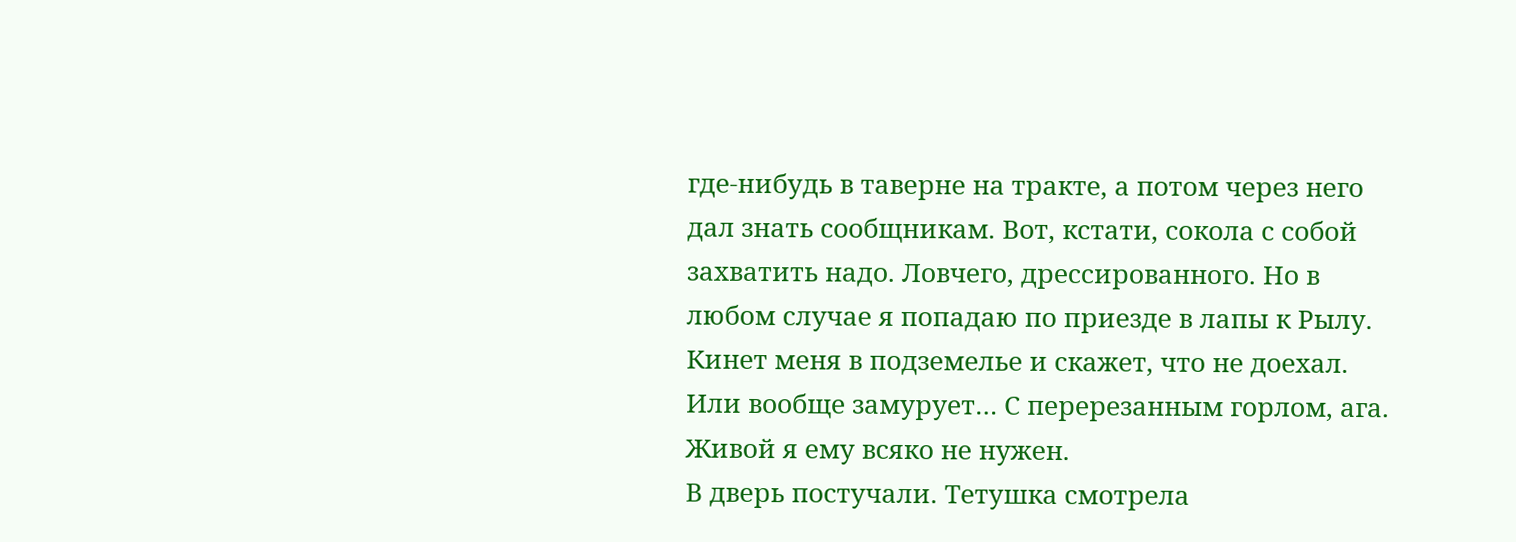где-нибудь в таверне на тракте, а потом через него дал знать сообщникам. Вот, кстати, сокола с собой захватить надо. Ловчего, дрессированного. Но в любом случае я попадаю по приезде в лапы к Рылу. Кинет меня в подземелье и скажет, что не доехал. Или вообще замурует… С перерезанным горлом, ага.
Живой я ему всяко не нужен.
В дверь постучали. Тетушка смотрела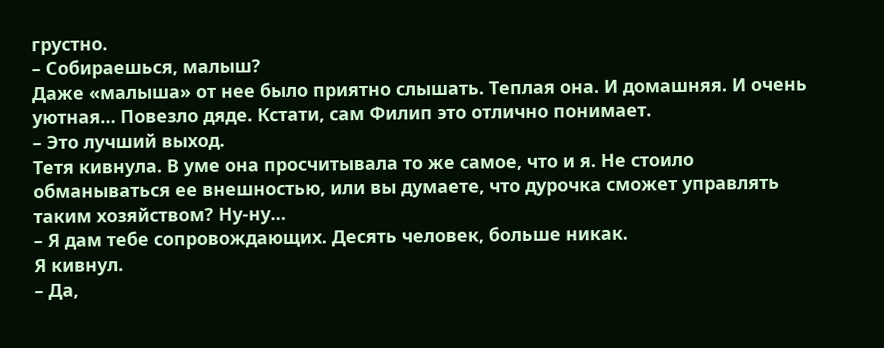грустно.
– Собираешься, малыш?
Даже «малыша» от нее было приятно слышать. Теплая она. И домашняя. И очень уютная… Повезло дяде. Кстати, сам Филип это отлично понимает.
– Это лучший выход.
Тетя кивнула. В уме она просчитывала то же самое, что и я. Не стоило обманываться ее внешностью, или вы думаете, что дурочка сможет управлять таким хозяйством? Ну-ну…
– Я дам тебе сопровождающих. Десять человек, больше никак.
Я кивнул.
– Да,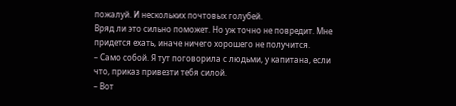пожалуй. И нескольких почтовых голубей.
Вряд ли это сильно поможет. Но уж точно не повредит. Мне придется ехать, иначе ничего хорошего не получится.
– Само собой. Я тут поговорила с людьми, у капитана, если что, приказ привезти тебя силой.
– Вот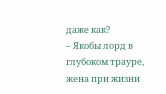даже как?
– Якобы лорд в глубоком трауре, жена при жизни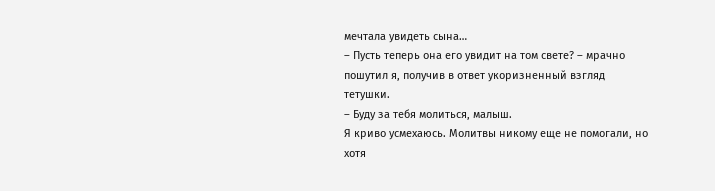мечтала увидеть сына…
– Пусть теперь она его увидит на том свете? – мрачно пошутил я, получив в ответ укоризненный взгляд тетушки.
– Буду за тебя молиться, малыш.
Я криво усмехаюсь. Молитвы никому еще не помогали, но хотя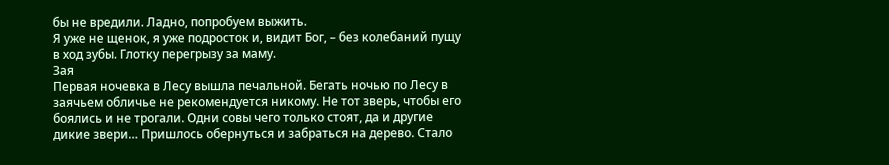бы не вредили. Ладно, попробуем выжить.
Я уже не щенок, я уже подросток и, видит Бог, – без колебаний пущу в ход зубы. Глотку перегрызу за маму.
Зая
Первая ночевка в Лесу вышла печальной. Бегать ночью по Лесу в заячьем обличье не рекомендуется никому. Не тот зверь, чтобы его боялись и не трогали. Одни совы чего только стоят, да и другие дикие звери… Пришлось обернуться и забраться на дерево. Стало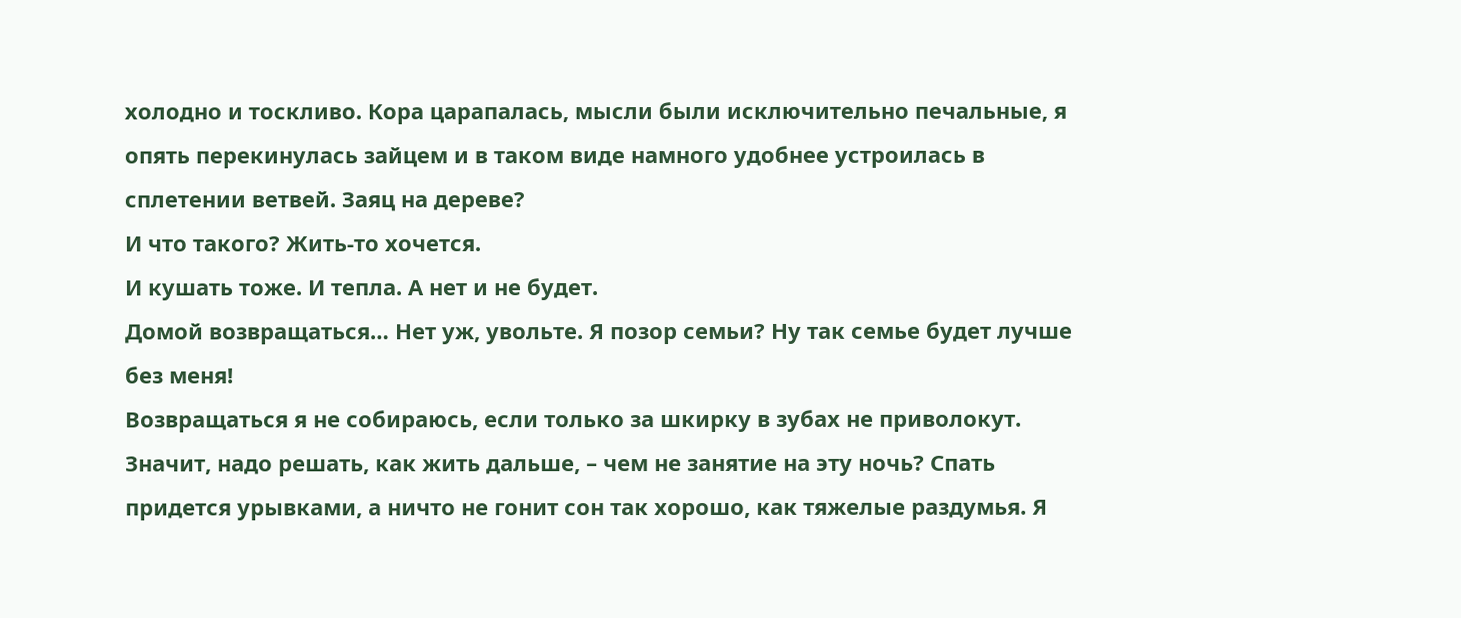холодно и тоскливо. Кора царапалась, мысли были исключительно печальные, я опять перекинулась зайцем и в таком виде намного удобнее устроилась в сплетении ветвей. Заяц на дереве?
И что такого? Жить-то хочется.
И кушать тоже. И тепла. А нет и не будет.
Домой возвращаться… Нет уж, увольте. Я позор семьи? Ну так семье будет лучше без меня!
Возвращаться я не собираюсь, если только за шкирку в зубах не приволокут. Значит, надо решать, как жить дальше, – чем не занятие на эту ночь? Спать придется урывками, а ничто не гонит сон так хорошо, как тяжелые раздумья. Я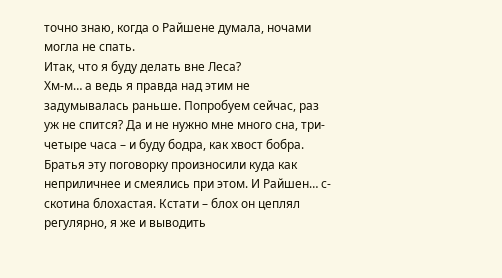точно знаю, когда о Райшене думала, ночами могла не спать.
Итак, что я буду делать вне Леса?
Хм-м… а ведь я правда над этим не задумывалась раньше. Попробуем сейчас, раз уж не спится? Да и не нужно мне много сна, три-четыре часа – и буду бодра, как хвост бобра. Братья эту поговорку произносили куда как неприличнее и смеялись при этом. И Райшен… с-скотина блохастая. Кстати – блох он цеплял регулярно, я же и выводить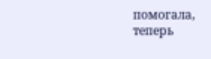помогала, теперь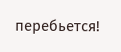перебьется!